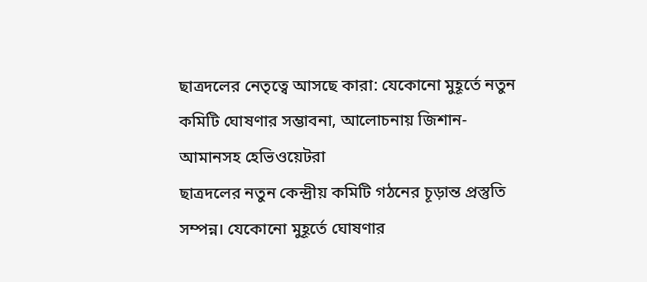ছাত্রদলের নেতৃত্বে আসছে কারা: যেকোনো মুহূর্তে নতুন কমিটি ঘোষণার সম্ভাবনা, আলোচনায় জিশান-আমানসহ হেভিওয়েটরা
ছাত্রদলের নতুন কেন্দ্রীয় কমিটি গঠনের চূড়ান্ত প্রস্তুতি সম্পন্ন। যেকোনো মুহূর্তে ঘোষণার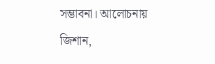সম্ভাবনা। আলোচনায় জিশান,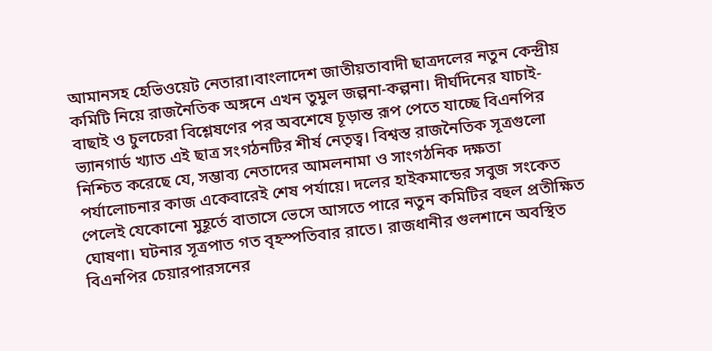আমানসহ হেভিওয়েট নেতারা।বাংলাদেশ জাতীয়তাবাদী ছাত্রদলের নতুন কেন্দ্রীয় কমিটি নিয়ে রাজনৈতিক অঙ্গনে এখন তুমুল জল্পনা-কল্পনা। দীর্ঘদিনের যাচাই-বাছাই ও চুলচেরা বিশ্লেষণের পর অবশেষে চূড়ান্ত রূপ পেতে যাচ্ছে বিএনপির ভ্যানগার্ড খ্যাত এই ছাত্র সংগঠনটির শীর্ষ নেতৃত্ব। বিশ্বস্ত রাজনৈতিক সূত্রগুলো নিশ্চিত করেছে যে, সম্ভাব্য নেতাদের আমলনামা ও সাংগঠনিক দক্ষতা পর্যালোচনার কাজ একেবারেই শেষ পর্যায়ে। দলের হাইকমান্ডের সবুজ সংকেত পেলেই যেকোনো মুহূর্তে বাতাসে ভেসে আসতে পারে নতুন কমিটির বহুল প্রতীক্ষিত ঘোষণা। ঘটনার সূত্রপাত গত বৃহস্পতিবার রাতে। রাজধানীর গুলশানে অবস্থিত বিএনপির চেয়ারপারসনের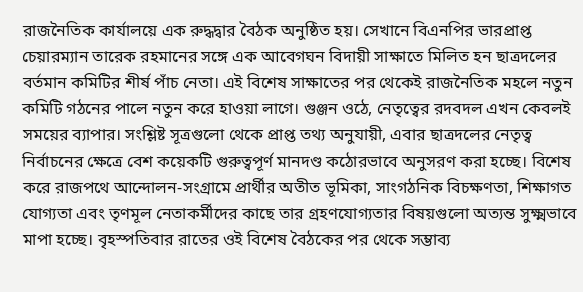রাজনৈতিক কার্যালয়ে এক রুদ্ধদ্বার বৈঠক অনুষ্ঠিত হয়। সেখানে বিএনপির ভারপ্রাপ্ত চেয়ারম্যান তারেক রহমানের সঙ্গে এক আবেগঘন বিদায়ী সাক্ষাতে মিলিত হন ছাত্রদলের বর্তমান কমিটির শীর্ষ পাঁচ নেতা। এই বিশেষ সাক্ষাতের পর থেকেই রাজনৈতিক মহলে নতুন কমিটি গঠনের পালে নতুন করে হাওয়া লাগে। গুঞ্জন ওঠে, নেতৃত্বের রদবদল এখন কেবলই সময়ের ব্যাপার। সংশ্লিষ্ট সূত্রগুলো থেকে প্রাপ্ত তথ্য অনুযায়ী, এবার ছাত্রদলের নেতৃত্ব নির্বাচনের ক্ষেত্রে বেশ কয়েকটি গুরুত্বপূর্ণ মানদণ্ড কঠোরভাবে অনুসরণ করা হচ্ছে। বিশেষ করে রাজপথে আন্দোলন-সংগ্রামে প্রার্থীর অতীত ভূমিকা, সাংগঠনিক বিচক্ষণতা, শিক্ষাগত যোগ্যতা এবং তৃণমূল নেতাকর্মীদের কাছে তার গ্রহণযোগ্যতার বিষয়গুলো অত্যন্ত সুক্ষ্মভাবে মাপা হচ্ছে। বৃহস্পতিবার রাতের ওই বিশেষ বৈঠকের পর থেকে সম্ভাব্য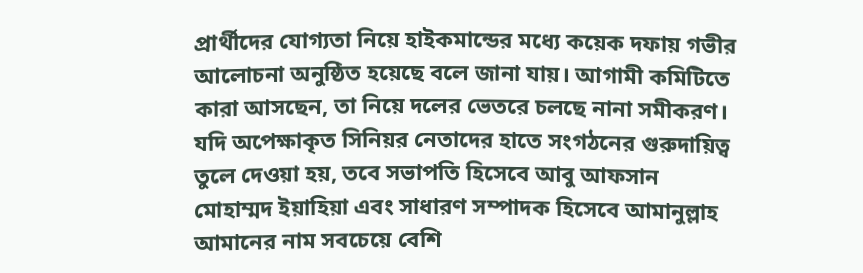প্রার্থীদের যোগ্যতা নিয়ে হাইকমান্ডের মধ্যে কয়েক দফায় গভীর আলোচনা অনুষ্ঠিত হয়েছে বলে জানা যায়। আগামী কমিটিতে কারা আসছেন, তা নিয়ে দলের ভেতরে চলছে নানা সমীকরণ। যদি অপেক্ষাকৃত সিনিয়র নেতাদের হাতে সংগঠনের গুরুদায়িত্ব তুলে দেওয়া হয়, তবে সভাপতি হিসেবে আবু আফসান মোহাম্মদ ইয়াহিয়া এবং সাধারণ সম্পাদক হিসেবে আমানুল্লাহ আমানের নাম সবচেয়ে বেশি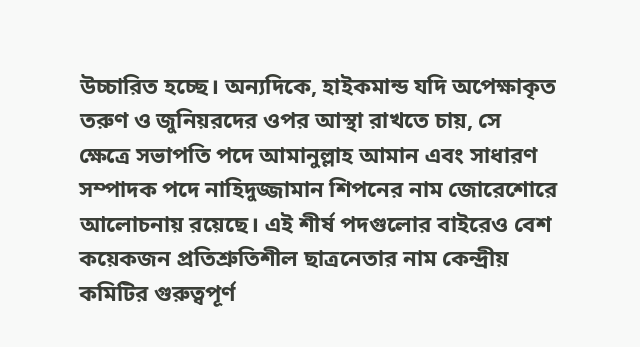উচ্চারিত হচ্ছে। অন্যদিকে, হাইকমান্ড যদি অপেক্ষাকৃত তরুণ ও জুনিয়রদের ওপর আস্থা রাখতে চায়, সে ক্ষেত্রে সভাপতি পদে আমানুল্লাহ আমান এবং সাধারণ সম্পাদক পদে নাহিদুজ্জামান শিপনের নাম জোরেশোরে আলোচনায় রয়েছে। এই শীর্ষ পদগুলোর বাইরেও বেশ কয়েকজন প্রতিশ্রুতিশীল ছাত্রনেতার নাম কেন্দ্রীয় কমিটির গুরুত্বপূর্ণ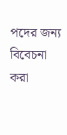পদের জন্য বিবেচনা করা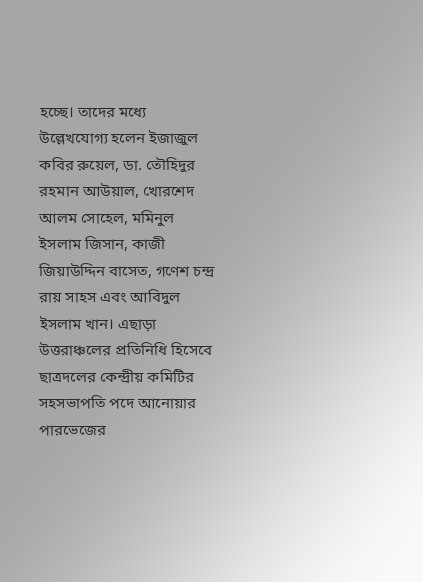হচ্ছে। তাদের মধ্যে উল্লেখযোগ্য হলেন ইজাজুল কবির রুয়েল, ডা. তৌহিদুর রহমান আউয়াল, খোরশেদ আলম সোহেল, মমিনুল ইসলাম জিসান, কাজী জিয়াউদ্দিন বাসেত, গণেশ চন্দ্র রায় সাহস এবং আবিদুল ইসলাম খান। এছাড়া উত্তরাঞ্চলের প্রতিনিধি হিসেবে ছাত্রদলের কেন্দ্রীয় কমিটির সহসভাপতি পদে আনোয়ার পারভেজের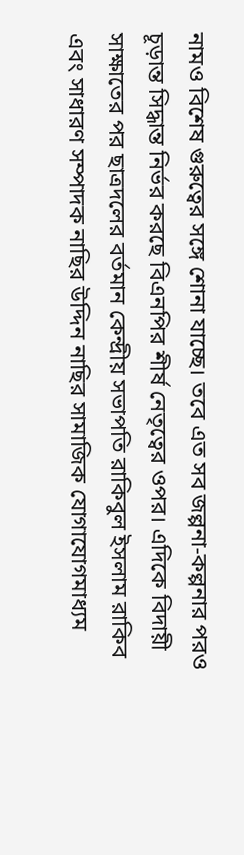নামও বিশেষ গুরুত্বের সঙ্গে শোনা যাচ্ছে। তবে এত সব জল্পনা-কল্পনার পরও চূড়ান্ত সিদ্ধান্ত নির্ভর করছে বিএনপির শীর্ষ নেতৃত্বের ওপর। এদিকে বিদায়ী সাক্ষাতের পর ছাত্রদলের বর্তমান কেন্দ্রীয় সভাপতি রাকিবুল ইসলাম রাকিব এবং সাধারণ সম্পাদক নাছির উদ্দিন নাছির সামাজিক যোগাযোগমাধ্যম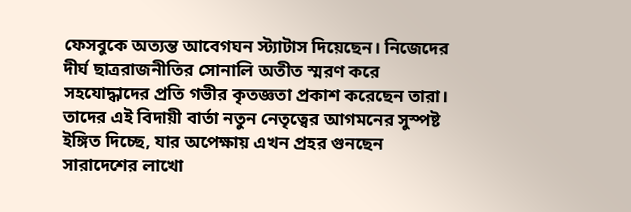ফেসবুকে অত্যন্ত আবেগঘন স্ট্যাটাস দিয়েছেন। নিজেদের দীর্ঘ ছাত্ররাজনীতির সোনালি অতীত স্মরণ করে সহযোদ্ধাদের প্রতি গভীর কৃতজ্ঞতা প্রকাশ করেছেন তারা। তাদের এই বিদায়ী বার্তা নতুন নেতৃত্বের আগমনের সুস্পষ্ট ইঙ্গিত দিচ্ছে, যার অপেক্ষায় এখন প্রহর গুনছেন সারাদেশের লাখো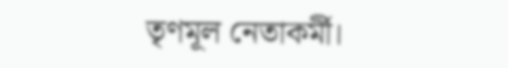তৃণমূল নেতাকর্মী।